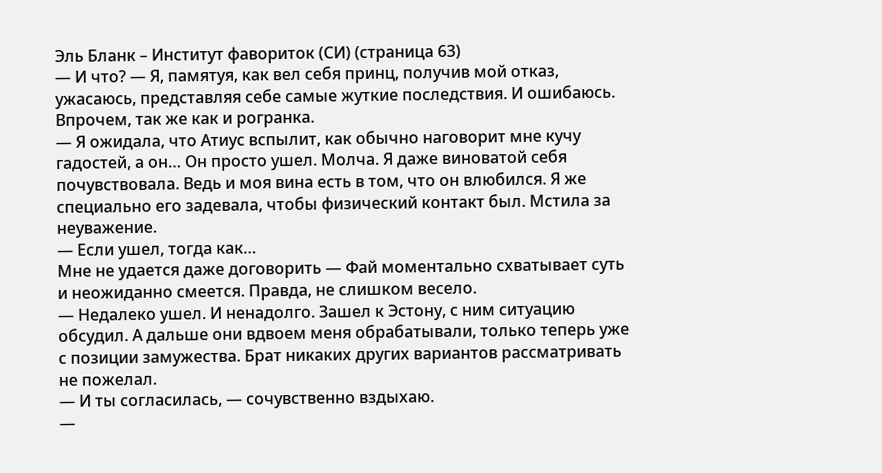Эль Бланк – Институт фавориток (СИ) (страница 63)
— И что? — Я, памятуя, как вел себя принц, получив мой отказ, ужасаюсь, представляя себе самые жуткие последствия. И ошибаюсь. Впрочем, так же как и рогранка.
— Я ожидала, что Атиус вспылит, как обычно наговорит мне кучу гадостей, а он… Он просто ушел. Молча. Я даже виноватой себя почувствовала. Ведь и моя вина есть в том, что он влюбился. Я же специально его задевала, чтобы физический контакт был. Мстила за неуважение.
— Если ушел, тогда как…
Мне не удается даже договорить — Фай моментально схватывает суть и неожиданно смеется. Правда, не слишком весело.
— Недалеко ушел. И ненадолго. Зашел к Эстону, с ним ситуацию обсудил. А дальше они вдвоем меня обрабатывали, только теперь уже с позиции замужества. Брат никаких других вариантов рассматривать не пожелал.
— И ты согласилась, — сочувственно вздыхаю.
—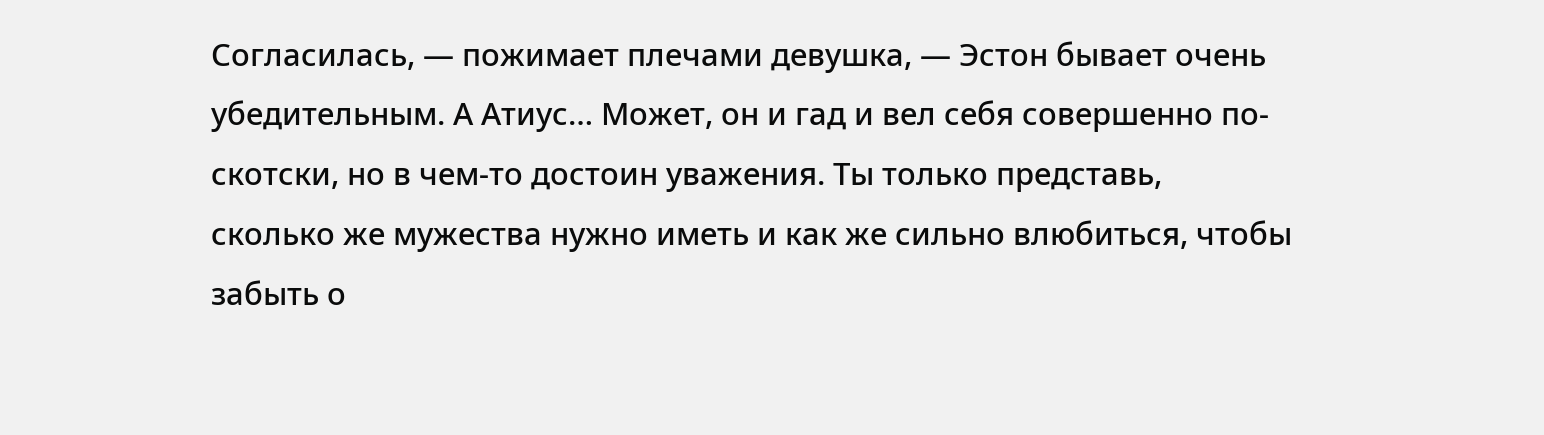Согласилась, — пожимает плечами девушка, — Эстон бывает очень убедительным. А Атиус… Может, он и гад и вел себя совершенно по-скотски, но в чем-то достоин уважения. Ты только представь, сколько же мужества нужно иметь и как же сильно влюбиться, чтобы забыть о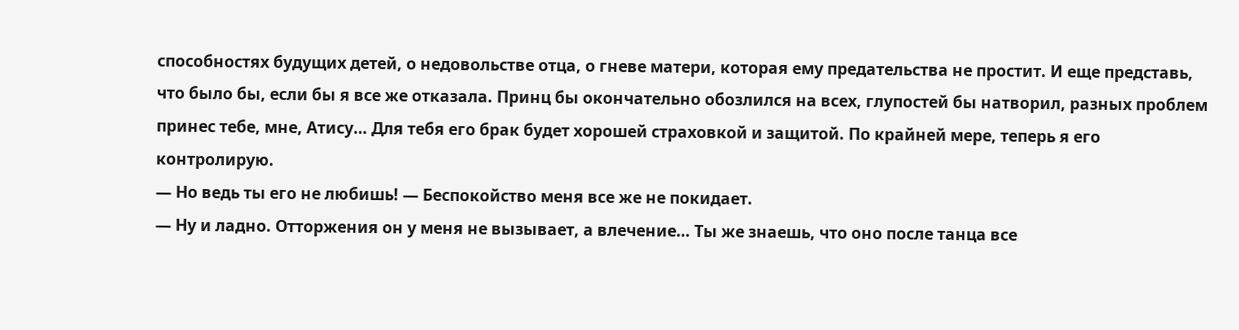способностях будущих детей, о недовольстве отца, о гневе матери, которая ему предательства не простит. И еще представь, что было бы, если бы я все же отказала. Принц бы окончательно обозлился на всех, глупостей бы натворил, разных проблем принес тебе, мне, Атису… Для тебя его брак будет хорошей страховкой и защитой. По крайней мере, теперь я его контролирую.
— Но ведь ты его не любишь! — Беспокойство меня все же не покидает.
— Ну и ладно. Отторжения он у меня не вызывает, а влечение… Ты же знаешь, что оно после танца все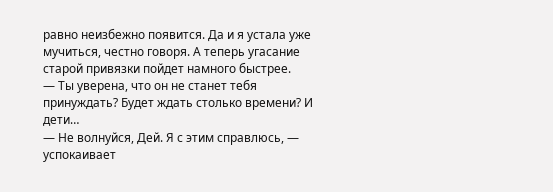равно неизбежно появится. Да и я устала уже мучиться, честно говоря. А теперь угасание старой привязки пойдет намного быстрее.
— Ты уверена, что он не станет тебя принуждать? Будет ждать столько времени? И дети…
— Не волнуйся, Дей. Я с этим справлюсь, — успокаивает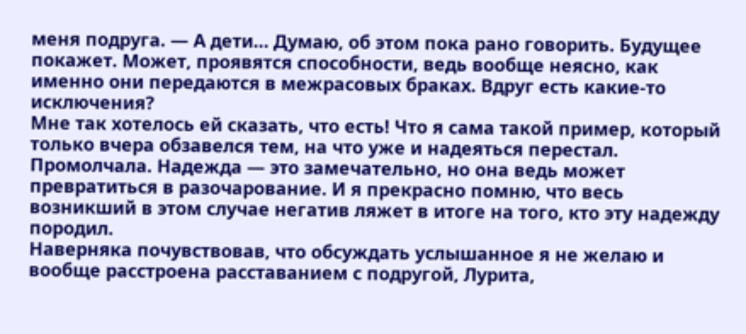меня подруга. — А дети… Думаю, об этом пока рано говорить. Будущее покажет. Может, проявятся способности, ведь вообще неясно, как именно они передаются в межрасовых браках. Вдруг есть какие-то исключения?
Мне так хотелось ей сказать, что есть! Что я сама такой пример, который только вчера обзавелся тем, на что уже и надеяться перестал. Промолчала. Надежда — это замечательно, но она ведь может превратиться в разочарование. И я прекрасно помню, что весь возникший в этом случае негатив ляжет в итоге на того, кто эту надежду породил.
Наверняка почувствовав, что обсуждать услышанное я не желаю и вообще расстроена расставанием с подругой, Лурита,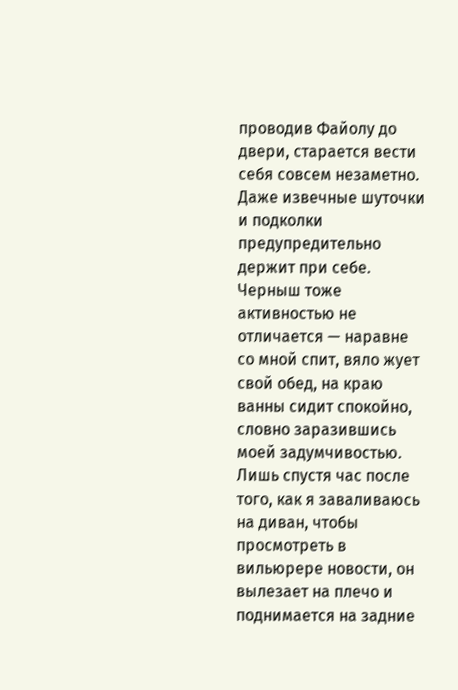проводив Файолу до двери, старается вести себя совсем незаметно. Даже извечные шуточки и подколки предупредительно держит при себе. Черныш тоже активностью не отличается — наравне со мной спит, вяло жует свой обед, на краю ванны сидит спокойно, словно заразившись моей задумчивостью. Лишь спустя час после того, как я заваливаюсь на диван, чтобы просмотреть в вильюрере новости, он вылезает на плечо и поднимается на задние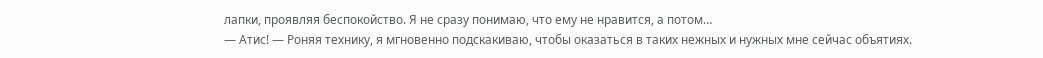лапки, проявляя беспокойство. Я не сразу понимаю, что ему не нравится, а потом…
— Атис! — Роняя технику, я мгновенно подскакиваю, чтобы оказаться в таких нежных и нужных мне сейчас объятиях.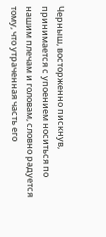Черныш, восторженно пискнув, принимается с упоением носиться по нашим плечам и головам, словно радуется тому, что утраченная часть его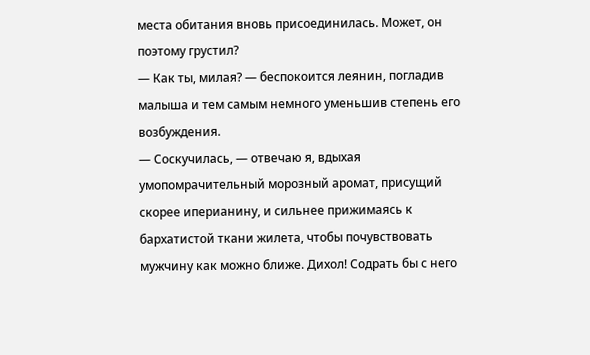места обитания вновь присоединилась. Может, он поэтому грустил?
— Как ты, милая? — беспокоится леянин, погладив малыша и тем самым немного уменьшив степень его возбуждения.
— Соскучилась, — отвечаю я, вдыхая умопомрачительный морозный аромат, присущий скорее иперианину, и сильнее прижимаясь к бархатистой ткани жилета, чтобы почувствовать мужчину как можно ближе. Дихол! Содрать бы с него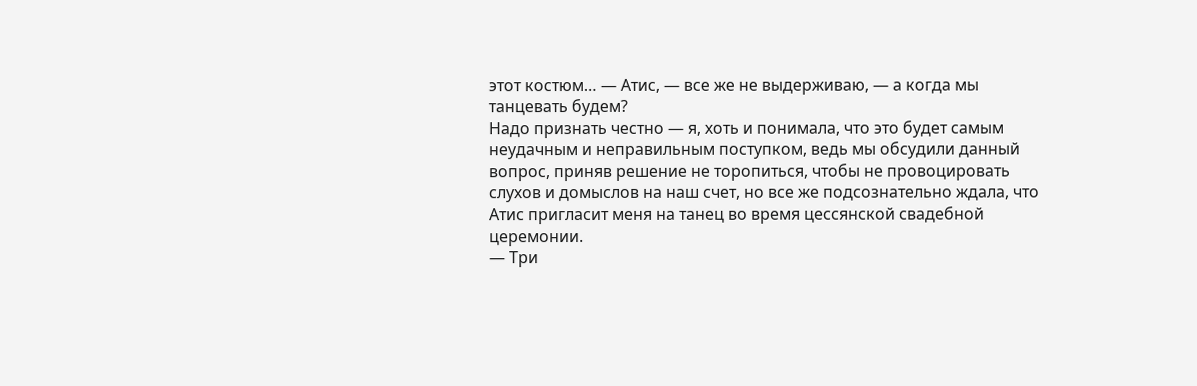этот костюм… — Атис, — все же не выдерживаю, — а когда мы танцевать будем?
Надо признать честно — я, хоть и понимала, что это будет самым неудачным и неправильным поступком, ведь мы обсудили данный вопрос, приняв решение не торопиться, чтобы не провоцировать слухов и домыслов на наш счет, но все же подсознательно ждала, что Атис пригласит меня на танец во время цессянской свадебной церемонии.
— Три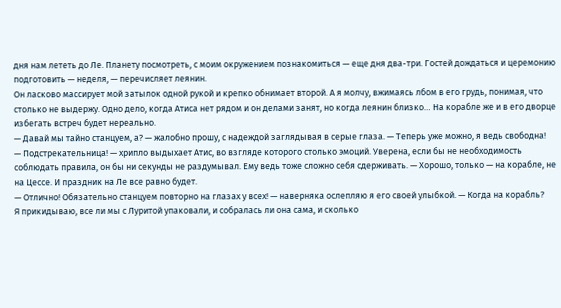дня нам лететь до Ле. Планету посмотреть, с моим окружением познакомиться — еще дня два-три. Гостей дождаться и церемонию подготовить — неделя, — перечисляет леянин.
Он ласково массирует мой затылок одной рукой и крепко обнимает второй. А я молчу, вжимаясь лбом в его грудь, понимая, что столько не выдержу. Одно дело, когда Атиса нет рядом и он делами занят, но когда леянин близко… На корабле же и в его дворце избегать встреч будет нереально.
— Давай мы тайно станцуем, а? — жалобно прошу, с надеждой заглядывая в серые глаза. — Теперь уже можно, я ведь свободна!
— Подстрекательница! — хрипло выдыхает Атис, во взгляде которого столько эмоций. Уверена, если бы не необходимость соблюдать правила, он бы ни секунды не раздумывал. Ему ведь тоже сложно себя сдерживать. — Хорошо, только — на корабле, не на Цессе. И праздник на Ле все равно будет.
— Отлично! Обязательно станцуем повторно на глазах у всех! — наверняка ослепляю я его своей улыбкой. — Когда на корабль?
Я прикидываю, все ли мы с Луритой упаковали, и собралась ли она сама, и сколько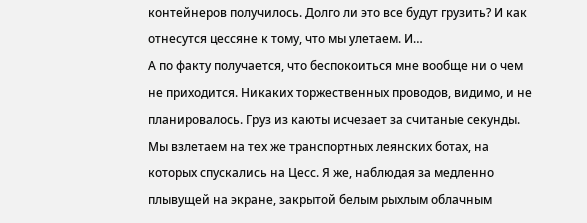контейнеров получилось. Долго ли это все будут грузить? И как отнесутся цессяне к тому, что мы улетаем. И…
А по факту получается, что беспокоиться мне вообще ни о чем не приходится. Никаких торжественных проводов, видимо, и не планировалось. Груз из каюты исчезает за считаные секунды. Мы взлетаем на тех же транспортных леянских ботах, на которых спускались на Цесс. Я же, наблюдая за медленно плывущей на экране, закрытой белым рыхлым облачным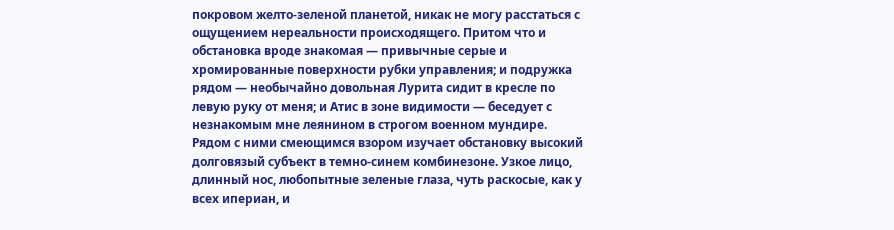покровом желто-зеленой планетой, никак не могу расстаться с ощущением нереальности происходящего. Притом что и обстановка вроде знакомая — привычные серые и хромированные поверхности рубки управления; и подружка рядом — необычайно довольная Лурита сидит в кресле по левую руку от меня; и Атис в зоне видимости — беседует с незнакомым мне леянином в строгом военном мундире.
Рядом с ними смеющимся взором изучает обстановку высокий долговязый субъект в темно-синем комбинезоне. Узкое лицо, длинный нос, любопытные зеленые глаза, чуть раскосые, как у всех ипериан, и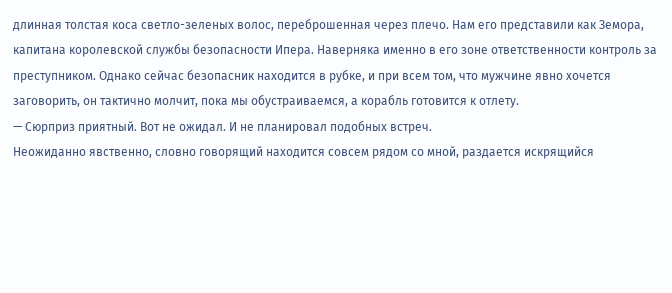длинная толстая коса светло-зеленых волос, переброшенная через плечо. Нам его представили как Земора, капитана королевской службы безопасности Ипера. Наверняка именно в его зоне ответственности контроль за преступником. Однако сейчас безопасник находится в рубке, и при всем том, что мужчине явно хочется заговорить, он тактично молчит, пока мы обустраиваемся, а корабль готовится к отлету.
— Сюрприз приятный. Вот не ожидал. И не планировал подобных встреч.
Неожиданно явственно, словно говорящий находится совсем рядом со мной, раздается искрящийся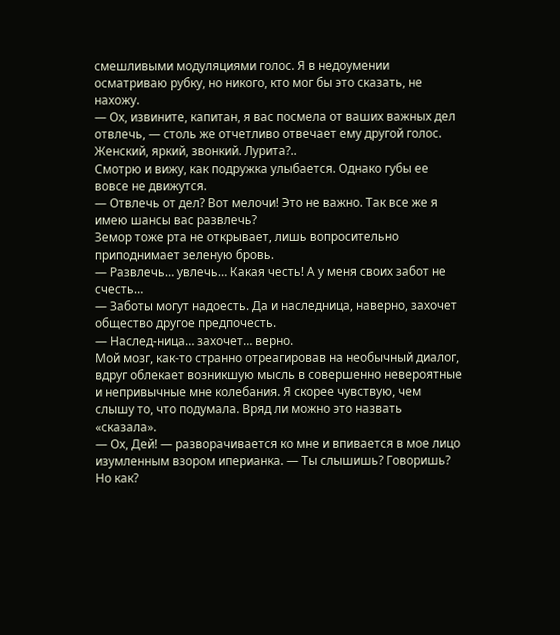смешливыми модуляциями голос. Я в недоумении осматриваю рубку, но никого, кто мог бы это сказать, не нахожу.
— Ох, извините, капитан, я вас посмела от ваших важных дел отвлечь, — столь же отчетливо отвечает ему другой голос. Женский, яркий, звонкий. Лурита?..
Смотрю и вижу, как подружка улыбается. Однако губы ее вовсе не движутся.
— Отвлечь от дел? Вот мелочи! Это не важно. Так все же я имею шансы вас развлечь?
Земор тоже рта не открывает, лишь вопросительно приподнимает зеленую бровь.
— Развлечь… увлечь… Какая честь! А у меня своих забот не счесть…
— Заботы могут надоесть. Да и наследница, наверно, захочет общество другое предпочесть.
— Наслед-ница… захочет… верно.
Мой мозг, как-то странно отреагировав на необычный диалог, вдруг облекает возникшую мысль в совершенно невероятные и непривычные мне колебания. Я скорее чувствую, чем слышу то, что подумала. Вряд ли можно это назвать «сказала».
— Ох, Дей! — разворачивается ко мне и впивается в мое лицо изумленным взором иперианка. — Ты слышишь? Говоришь? Но как?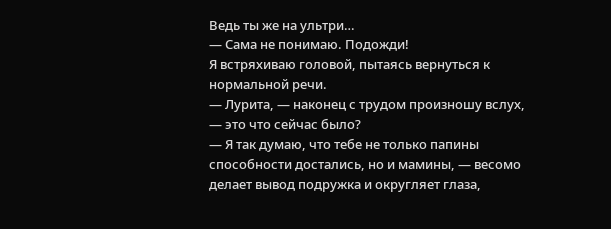Ведь ты же на ультри…
— Сама не понимаю. Подожди!
Я встряхиваю головой, пытаясь вернуться к нормальной речи.
— Лурита, — наконец с трудом произношу вслух, — это что сейчас было?
— Я так думаю, что тебе не только папины способности достались, но и мамины, — весомо делает вывод подружка и округляет глаза,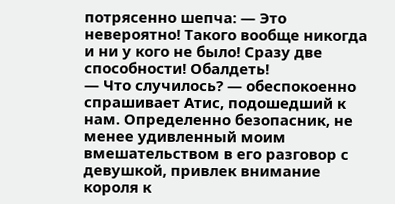потрясенно шепча: — Это невероятно! Такого вообще никогда и ни у кого не было! Сразу две способности! Обалдеть!
— Что случилось? — обеспокоенно спрашивает Атис, подошедший к нам. Определенно безопасник, не менее удивленный моим вмешательством в его разговор с девушкой, привлек внимание короля к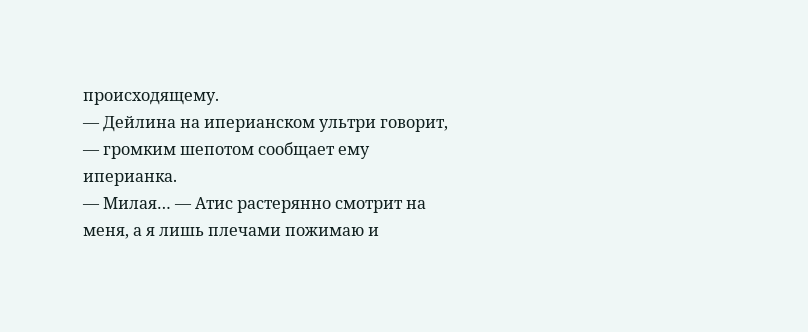происходящему.
— Дейлина на иперианском ультри говорит, — громким шепотом сообщает ему иперианка.
— Милая… — Атис растерянно смотрит на меня, а я лишь плечами пожимаю и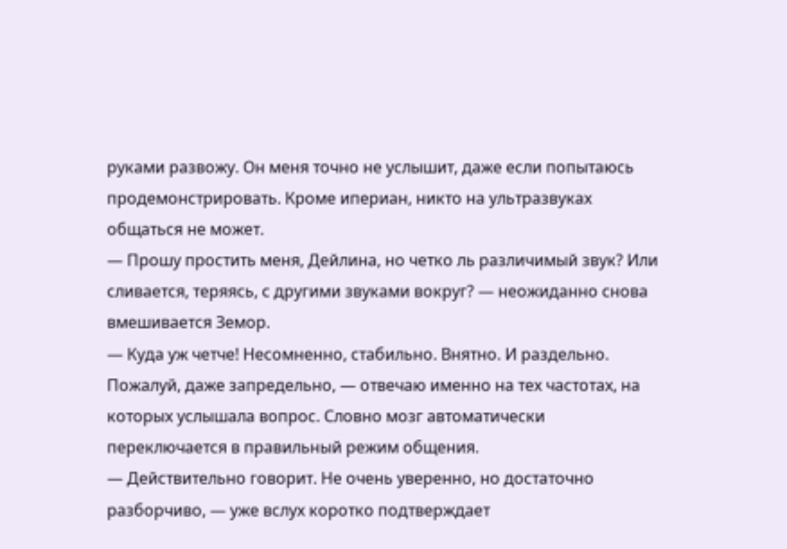руками развожу. Он меня точно не услышит, даже если попытаюсь продемонстрировать. Кроме ипериан, никто на ультразвуках общаться не может.
— Прошу простить меня, Дейлина, но четко ль различимый звук? Или сливается, теряясь, с другими звуками вокруг? — неожиданно снова вмешивается Земор.
— Куда уж четче! Несомненно, стабильно. Внятно. И раздельно. Пожалуй, даже запредельно, — отвечаю именно на тех частотах, на которых услышала вопрос. Словно мозг автоматически переключается в правильный режим общения.
— Действительно говорит. Не очень уверенно, но достаточно разборчиво, — уже вслух коротко подтверждает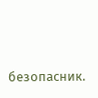безопасник.